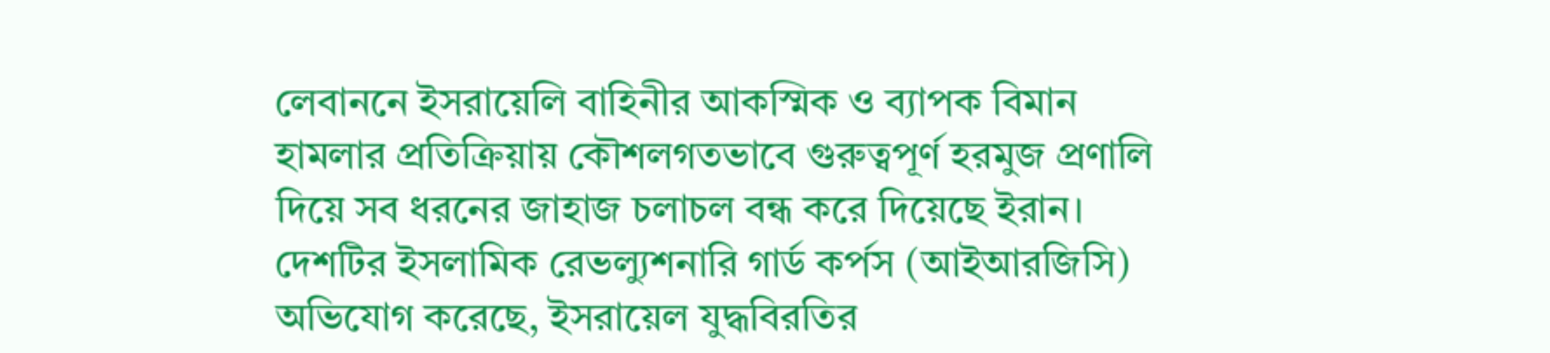লেবাননে ইসরায়েলি বাহিনীর আকস্মিক ও ব্যাপক বিমান হামলার প্রতিক্রিয়ায় কৌশলগতভাবে গুরুত্বপূর্ণ হরমুজ প্রণালি দিয়ে সব ধরনের জাহাজ চলাচল বন্ধ করে দিয়েছে ইরান। দেশটির ইসলামিক রেভল্যুশনারি গার্ড কর্পস (আইআরজিসি) অভিযোগ করেছে, ইসরায়েল যুদ্ধবিরতির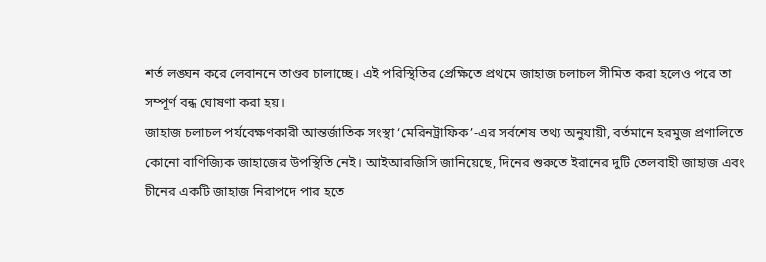শর্ত লঙ্ঘন করে লেবাননে তাণ্ডব চালাচ্ছে। এই পরিস্থিতির প্রেক্ষিতে প্রথমে জাহাজ চলাচল সীমিত করা হলেও পরে তা সম্পূর্ণ বন্ধ ঘোষণা করা হয়।
জাহাজ চলাচল পর্যবেক্ষণকারী আন্তর্জাতিক সংস্থা ‘মেরিনট্রাফিক’-এর সর্বশেষ তথ্য অনুযায়ী, বর্তমানে হরমুজ প্রণালিতে কোনো বাণিজ্যিক জাহাজের উপস্থিতি নেই। আইআরজিসি জানিয়েছে, দিনের শুরুতে ইরানের দুটি তেলবাহী জাহাজ এবং চীনের একটি জাহাজ নিরাপদে পার হতে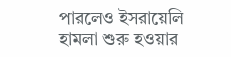পারলেও ইসরায়েলি হামলা শুরু হওয়ার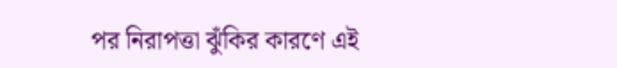পর নিরাপত্তা ঝুঁকির কারণে এই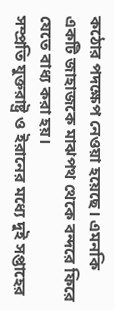কঠোর পদক্ষেপ নেওয়া হয়েছে। এমনকি একটি জাহাজকে মাঝপথ থেকে বন্দরে ফিরে যেতে বাধ্য করা হয়।
সম্প্রতি যুক্তরাষ্ট্র ও ইরানের মধ্যে দুই সপ্তাহের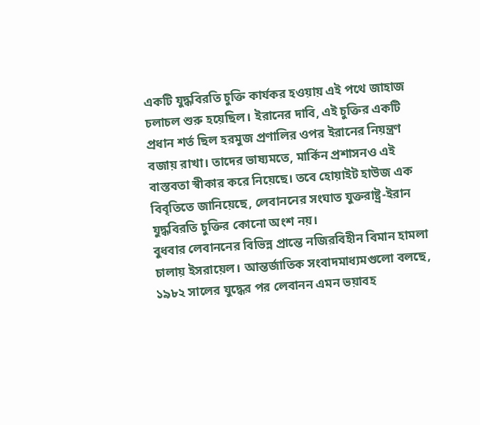একটি যুদ্ধবিরতি চুক্তি কার্যকর হওয়ায় এই পথে জাহাজ চলাচল শুরু হয়েছিল। ইরানের দাবি, এই চুক্তির একটি প্রধান শর্ত ছিল হরমুজ প্রণালির ওপর ইরানের নিয়ন্ত্রণ বজায় রাখা। তাদের ভাষ্যমতে, মার্কিন প্রশাসনও এই বাস্তবতা স্বীকার করে নিয়েছে। তবে হোয়াইট হাউজ এক বিবৃতিতে জানিয়েছে, লেবাননের সংঘাত যুক্তরাষ্ট্র-ইরান যুদ্ধবিরতি চুক্তির কোনো অংশ নয়।
বুধবার লেবাননের বিভিন্ন প্রান্তে নজিরবিহীন বিমান হামলা চালায় ইসরায়েল। আন্তর্জাতিক সংবাদমাধ্যমগুলো বলছে, ১৯৮২ সালের যুদ্ধের পর লেবানন এমন ভয়াবহ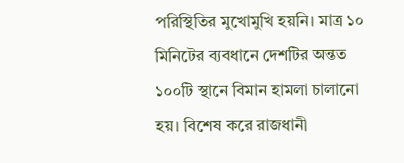পরিস্থিতির মুখোমুখি হয়নি। মাত্র ১০ মিনিটের ব্যবধানে দেশটির অন্তত ১০০টি স্থানে বিমান হামলা চালানো হয়। বিশেষ করে রাজধানী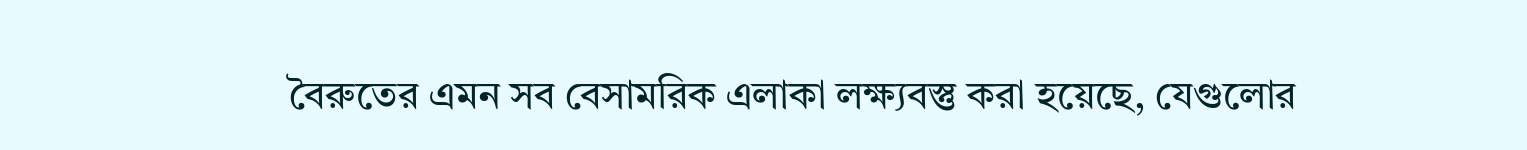বৈরুতের এমন সব বেসামরিক এলাকা লক্ষ্যবস্তু করা হয়েছে, যেগুলোর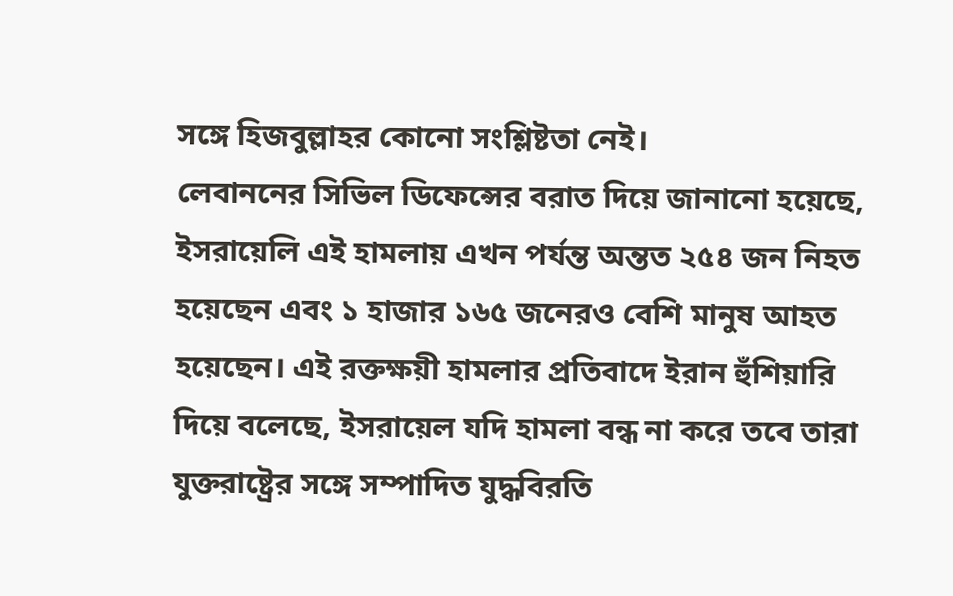সঙ্গে হিজবুল্লাহর কোনো সংশ্লিষ্টতা নেই।
লেবাননের সিভিল ডিফেন্সের বরাত দিয়ে জানানো হয়েছে, ইসরায়েলি এই হামলায় এখন পর্যন্ত অন্তত ২৫৪ জন নিহত হয়েছেন এবং ১ হাজার ১৬৫ জনেরও বেশি মানুষ আহত হয়েছেন। এই রক্তক্ষয়ী হামলার প্রতিবাদে ইরান হুঁশিয়ারি দিয়ে বলেছে, ইসরায়েল যদি হামলা বন্ধ না করে তবে তারা যুক্তরাষ্ট্রের সঙ্গে সম্পাদিত যুদ্ধবিরতি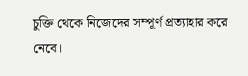চুক্তি থেকে নিজেদের সম্পূর্ণ প্রত্যাহার করে নেবে।